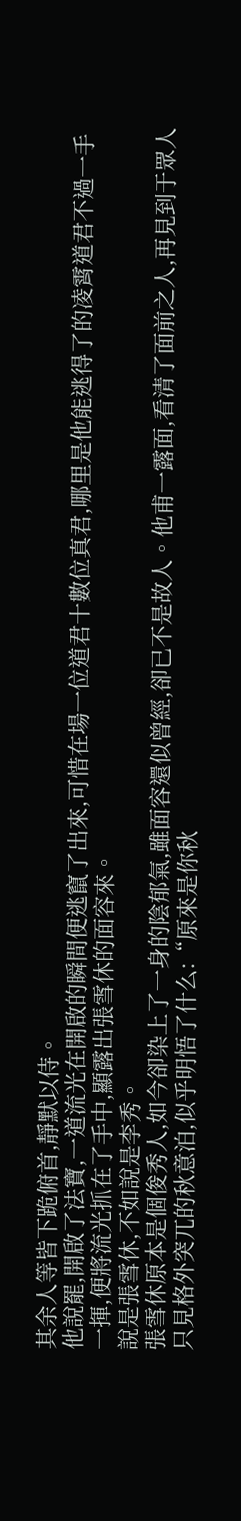其余人等皆下跪俯首,靜默以侍。
他說罷,開啟了法寶,一道流光在開啟的瞬間便逃竄了出來,可惜在場一位道君十數位真君,哪里是他能逃得了的凌霄道君不過一手一揮,便將流光抓在了手中,顯露出張雪休的面容來。
說是張雪休,不如說是李秀。
張雪休原本是個俊秀人,如今卻染上了一身的陰郁氣,雖面容還似曾經,卻已不是故人。他甫一露面,看清了面前之人,再見到于眾人只見格外突兀的秋意泊,似乎明悟了什么:“原來是你秋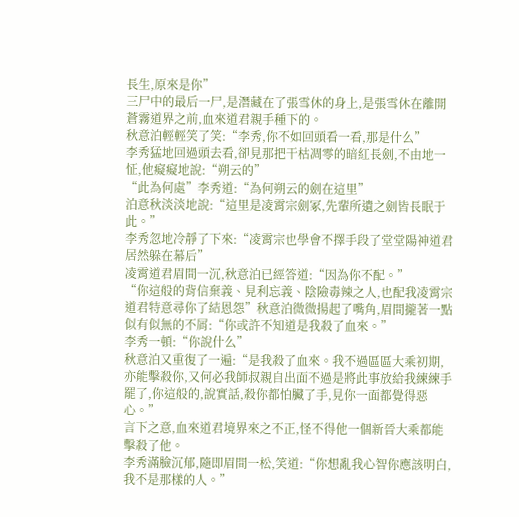長生,原來是你”
三尸中的最后一尸,是潛藏在了張雪休的身上,是張雪休在離開蒼霧道界之前,血來道君親手種下的。
秋意泊輕輕笑了笑:“李秀,你不如回頭看一看,那是什么”
李秀猛地回過頭去看,卻見那把干枯凋零的暗紅長劍,不由地一怔,他癡癡地說:“朔云的”
“此為何處”李秀道:“為何朔云的劍在這里”
泊意秋淡淡地說:“這里是凌霄宗劍冢,先輩所遺之劍皆長眠于此。”
李秀忽地冷靜了下來:“凌霄宗也學會不擇手段了堂堂陽神道君居然躲在幕后”
凌霄道君眉間一沉,秋意泊已經答道:“因為你不配。”
“你這般的背信棄義、見利忘義、陰險毒辣之人,也配我凌霄宗道君特意尋你了結恩怨”秋意泊微微揚起了嘴角,眉間攏著一點似有似無的不屑:“你或許不知道是我殺了血來。”
李秀一頓:“你說什么”
秋意泊又重復了一遍:“是我殺了血來。我不過區區大乘初期,亦能擊殺你,又何必我師叔親自出面不過是將此事放給我練練手罷了,你這般的,說實話,殺你都怕臟了手,見你一面都覺得惡心。”
言下之意,血來道君境界來之不正,怪不得他一個新晉大乘都能擊殺了他。
李秀滿臉沉郁,隨即眉間一松,笑道:“你想亂我心智你應該明白,我不是那樣的人。”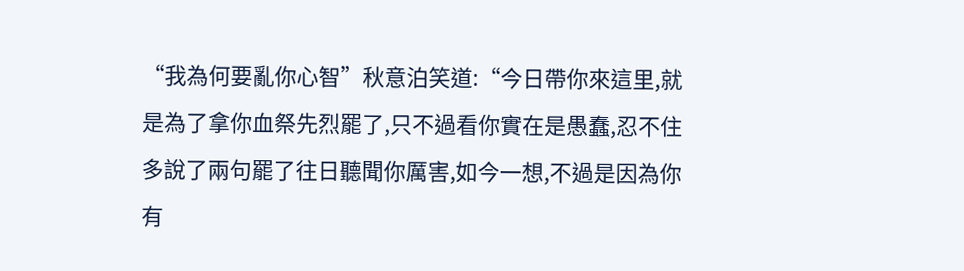“我為何要亂你心智”秋意泊笑道:“今日帶你來這里,就是為了拿你血祭先烈罷了,只不過看你實在是愚蠢,忍不住多說了兩句罷了往日聽聞你厲害,如今一想,不過是因為你有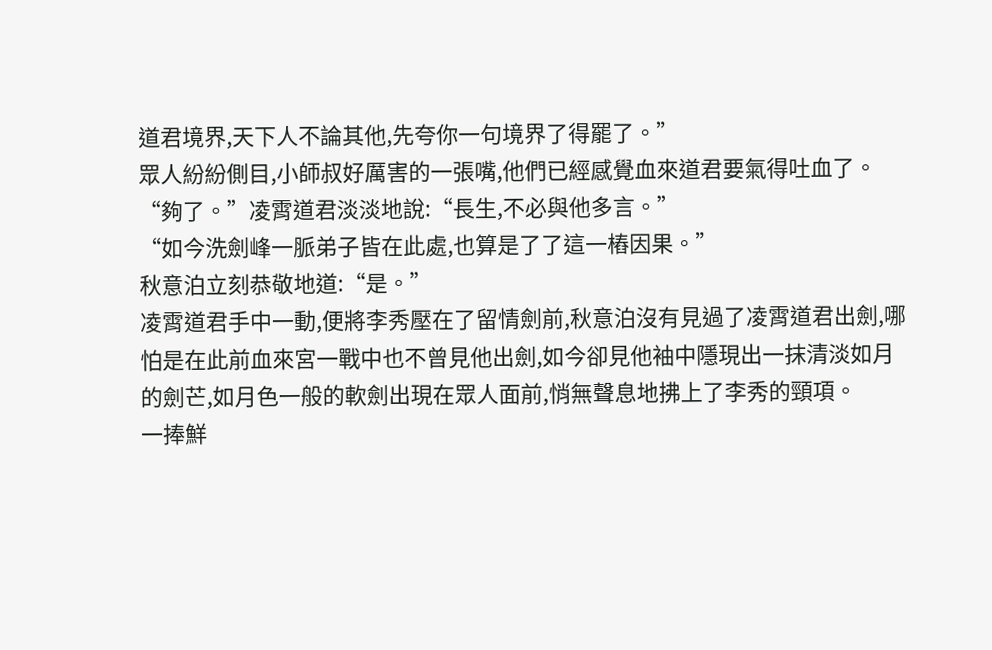道君境界,天下人不論其他,先夸你一句境界了得罷了。”
眾人紛紛側目,小師叔好厲害的一張嘴,他們已經感覺血來道君要氣得吐血了。
“夠了。”凌霄道君淡淡地說:“長生,不必與他多言。”
“如今洗劍峰一脈弟子皆在此處,也算是了了這一樁因果。”
秋意泊立刻恭敬地道:“是。”
凌霄道君手中一動,便將李秀壓在了留情劍前,秋意泊沒有見過了凌霄道君出劍,哪怕是在此前血來宮一戰中也不曾見他出劍,如今卻見他袖中隱現出一抹清淡如月的劍芒,如月色一般的軟劍出現在眾人面前,悄無聲息地拂上了李秀的頸項。
一捧鮮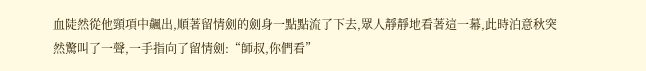血陡然從他頸項中飆出,順著留情劍的劍身一點點流了下去,眾人靜靜地看著這一幕,此時泊意秋突然驚叫了一聲,一手指向了留情劍:“師叔,你們看”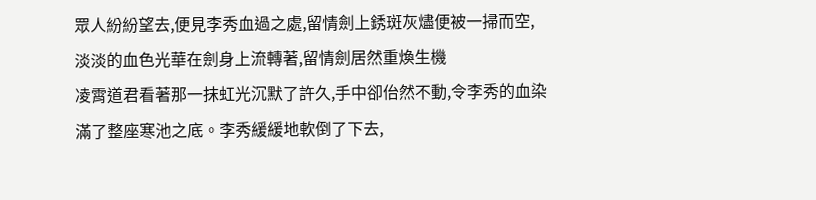眾人紛紛望去,便見李秀血過之處,留情劍上銹斑灰燼便被一掃而空,淡淡的血色光華在劍身上流轉著,留情劍居然重煥生機
凌霄道君看著那一抹虹光沉默了許久,手中卻佁然不動,令李秀的血染滿了整座寒池之底。李秀緩緩地軟倒了下去,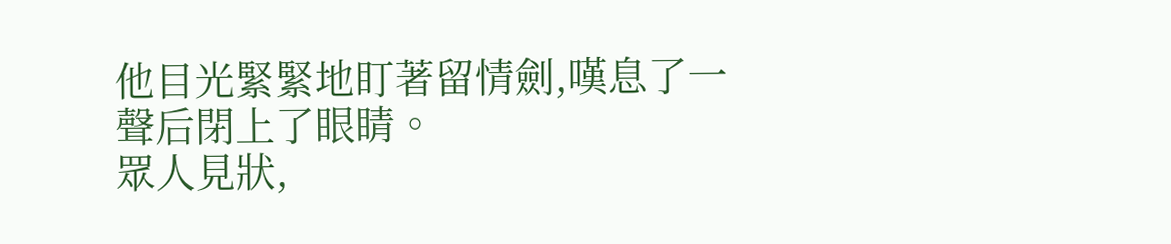他目光緊緊地盯著留情劍,嘆息了一聲后閉上了眼睛。
眾人見狀,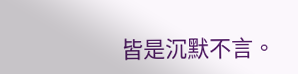皆是沉默不言。